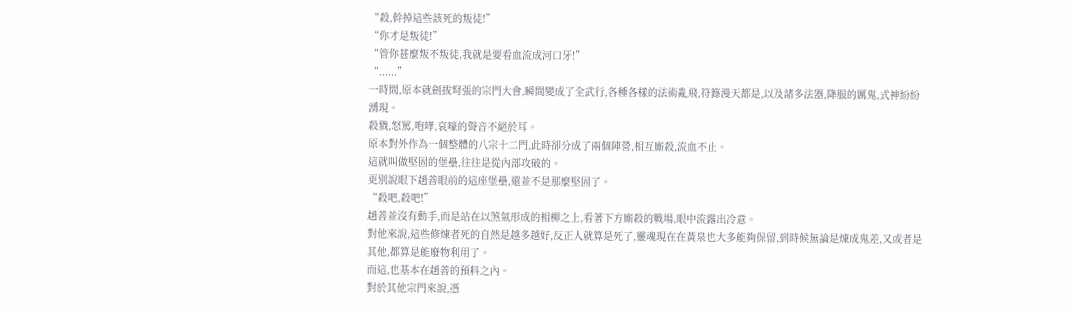“殺,幹掉這些該死的叛徒!”
“你才是叛徒!”
“管你甚麼叛不叛徒,我就是要看血流成河口牙!”
“......”
一時間,原本就劍拔弩張的宗門大會,瞬間變成了全武行,各種各樣的法術亂飛,符籙漫天都是,以及諸多法器,降服的厲鬼,式神紛紛湧現。
殺戮,怒罵,咆哮,哀嚎的聲音不絕於耳。
原本對外作為一個整體的八宗十二門,此時卻分成了兩個陣營,相互廝殺,流血不止。
這就叫做堅固的堡壘,往往是從內部攻破的。
更別說眼下趙善眼前的這座堡壘,還並不是那麼堅固了。
“殺吧,殺吧!”
趙善並沒有動手,而是站在以煞氣形成的相柳之上,看著下方廝殺的戰場,眼中流露出冷意。
對他來說,這些修煉者死的自然是越多越好,反正人就算是死了,靈魂現在在黃泉也大多能夠保留,到時候無論是煉成鬼差,又或者是其他,都算是能廢物利用了。
而這,也基本在趙善的預料之內。
對於其他宗門來說,憑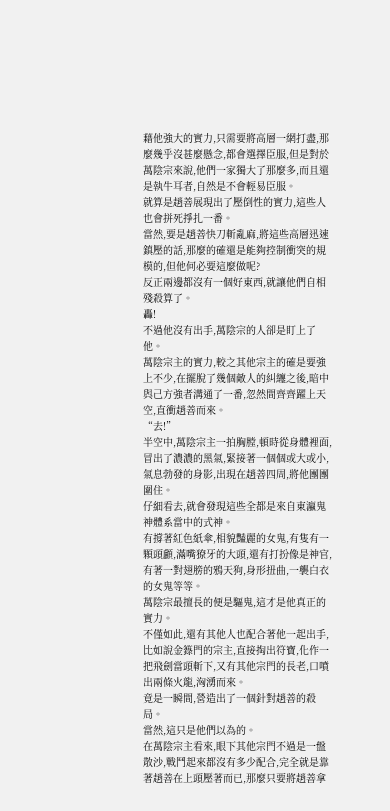藉他強大的實力,只需要將高層一網打盡,那麼幾乎沒甚麼懸念,都會選擇臣服,但是對於萬陰宗來說,他們一家獨大了那麼多,而且還是執牛耳者,自然是不會輕易臣服。
就算是趙善展現出了壓倒性的實力,這些人也會拼死掙扎一番。
當然,要是趙善快刀斬亂麻,將這些高層迅速鎮壓的話,那麼的確還是能夠控制衝突的規模的,但他何必要這麼做呢?
反正兩邊都沒有一個好東西,就讓他們自相殘殺算了。
轟!
不過他沒有出手,萬陰宗的人卻是盯上了他。
萬陰宗主的實力,較之其他宗主的確是要強上不少,在擺脫了幾個敵人的糾纏之後,暗中與己方強者溝通了一番,忽然間齊齊躍上天空,直衝趙善而來。
“去!”
半空中,萬陰宗主一拍胸膛,頓時從身體裡面,冒出了濃濃的黑氣,緊接著一個個或大或小,氣息勃發的身影,出現在趙善四周,將他團團圍住。
仔細看去,就會發現這些全都是來自東瀛鬼神體系當中的式神。
有撐著紅色紙傘,相貌豔麗的女鬼,有隻有一顆頭顱,滿嘴獠牙的大頭,還有打扮像是神官,有著一對翅膀的鴉天狗,身形扭曲,一襲白衣的女鬼等等。
萬陰宗最擅長的便是驅鬼,這才是他真正的實力。
不僅如此,還有其他人也配合著他一起出手,比如說金籙門的宗主,直接掏出符寶,化作一把飛劍當頭斬下,又有其他宗門的長老,口噴出兩條火龍,洶湧而來。
竟是一瞬間,營造出了一個針對趙善的殺局。
當然,這只是他們以為的。
在萬陰宗主看來,眼下其他宗門不過是一盤散沙,戰鬥起來都沒有多少配合,完全就是靠著趙善在上頭壓著而已,那麼只要將趙善拿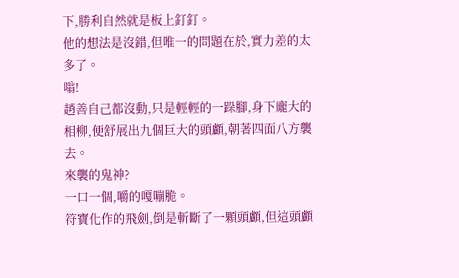下,勝利自然就是板上釘釘。
他的想法是沒錯,但唯一的問題在於,實力差的太多了。
嗡!
趙善自己都沒動,只是輕輕的一跺腳,身下龐大的相柳,便舒展出九個巨大的頭顱,朝著四面八方襲去。
來襲的鬼神?
一口一個,嚼的嘎嘣脆。
符寶化作的飛劍,倒是斬斷了一顆頭顱,但這頭顱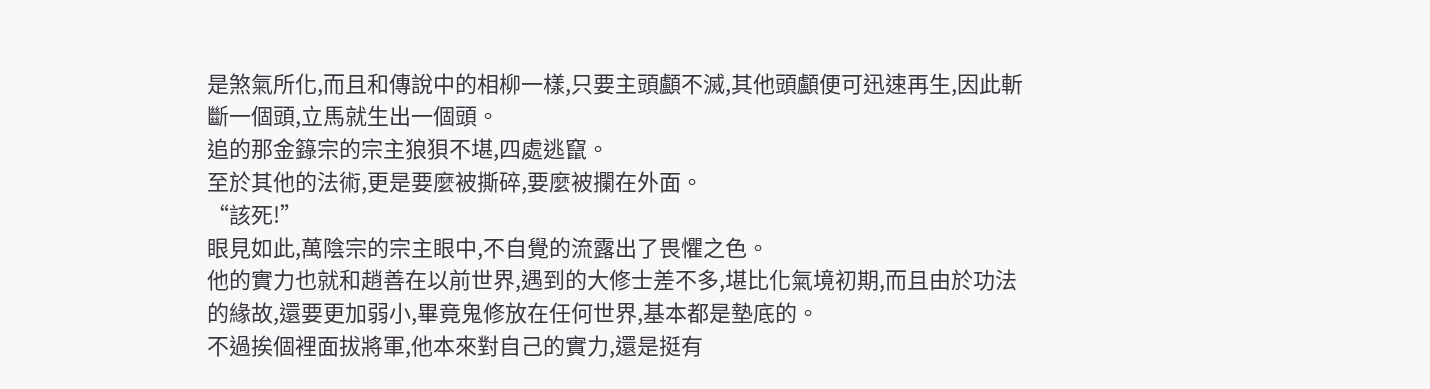是煞氣所化,而且和傳說中的相柳一樣,只要主頭顱不滅,其他頭顱便可迅速再生,因此斬斷一個頭,立馬就生出一個頭。
追的那金籙宗的宗主狼狽不堪,四處逃竄。
至於其他的法術,更是要麼被撕碎,要麼被攔在外面。
“該死!”
眼見如此,萬陰宗的宗主眼中,不自覺的流露出了畏懼之色。
他的實力也就和趙善在以前世界,遇到的大修士差不多,堪比化氣境初期,而且由於功法的緣故,還要更加弱小,畢竟鬼修放在任何世界,基本都是墊底的。
不過挨個裡面拔將軍,他本來對自己的實力,還是挺有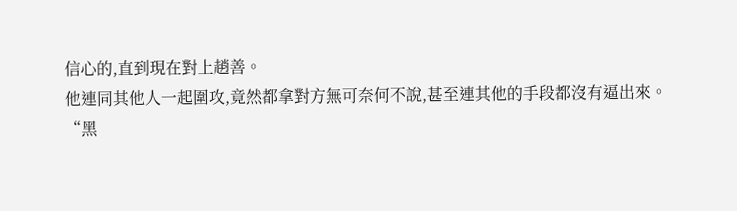信心的,直到現在對上趙善。
他連同其他人一起圍攻,竟然都拿對方無可奈何不說,甚至連其他的手段都沒有逼出來。
“黑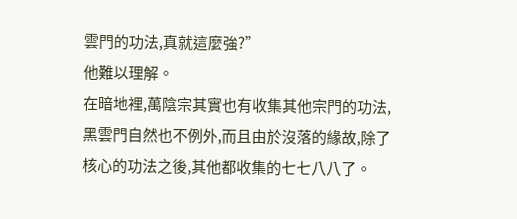雲門的功法,真就這麼強?”
他難以理解。
在暗地裡,萬陰宗其實也有收集其他宗門的功法,黑雲門自然也不例外,而且由於沒落的緣故,除了核心的功法之後,其他都收集的七七八八了。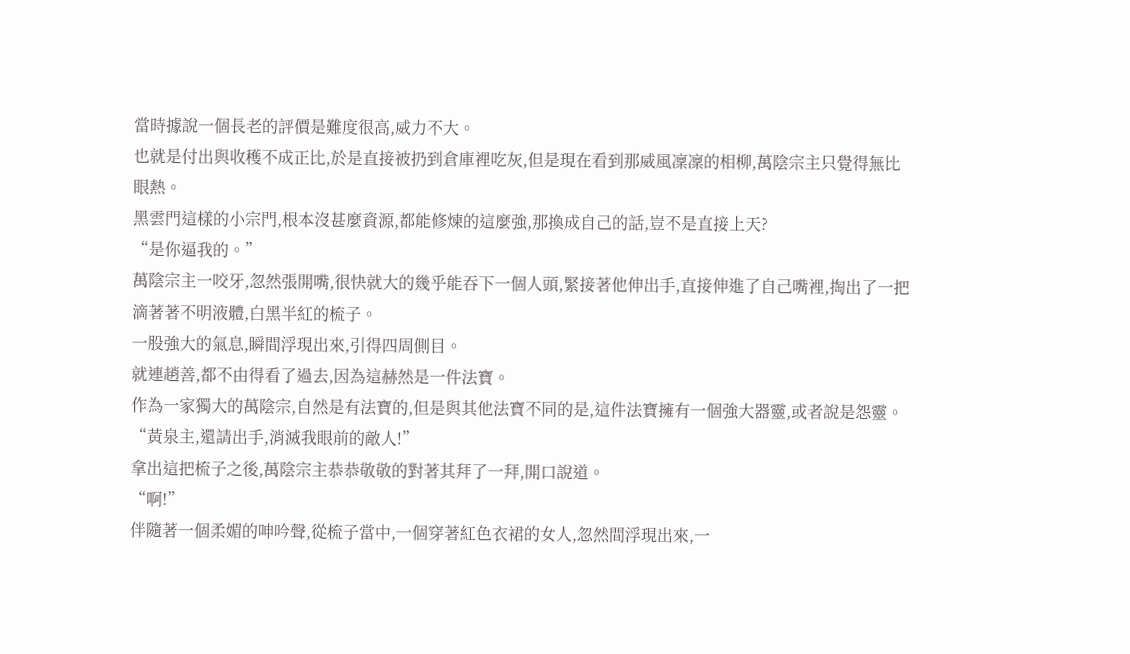當時據說一個長老的評價是難度很高,威力不大。
也就是付出與收穫不成正比,於是直接被扔到倉庫裡吃灰,但是現在看到那威風凜凜的相柳,萬陰宗主只覺得無比眼熱。
黑雲門這樣的小宗門,根本沒甚麼資源,都能修煉的這麼強,那換成自己的話,豈不是直接上天?
“是你逼我的。”
萬陰宗主一咬牙,忽然張開嘴,很快就大的幾乎能吞下一個人頭,緊接著他伸出手,直接伸進了自己嘴裡,掏出了一把滴著著不明液體,白黑半紅的梳子。
一股強大的氣息,瞬間浮現出來,引得四周側目。
就連趙善,都不由得看了過去,因為這赫然是一件法寶。
作為一家獨大的萬陰宗,自然是有法寶的,但是與其他法寶不同的是,這件法寶擁有一個強大器靈,或者說是怨靈。
“黃泉主,還請出手,消滅我眼前的敵人!”
拿出這把梳子之後,萬陰宗主恭恭敬敬的對著其拜了一拜,開口說道。
“啊!”
伴隨著一個柔媚的呻吟聲,從梳子當中,一個穿著紅色衣裙的女人,忽然間浮現出來,一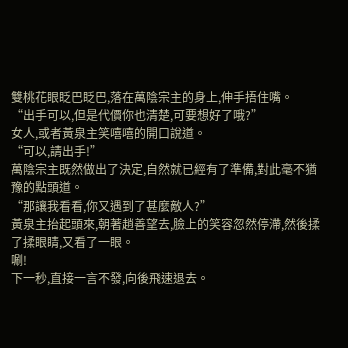雙桃花眼眨巴眨巴,落在萬陰宗主的身上,伸手捂住嘴。
“出手可以,但是代價你也清楚,可要想好了哦?”
女人,或者黃泉主笑嘻嘻的開口說道。
“可以,請出手!”
萬陰宗主既然做出了決定,自然就已經有了準備,對此毫不猶豫的點頭道。
“那讓我看看,你又遇到了甚麼敵人?”
黃泉主抬起頭來,朝著趙善望去,臉上的笑容忽然停滯,然後揉了揉眼睛,又看了一眼。
唰!
下一秒,直接一言不發,向後飛速退去。